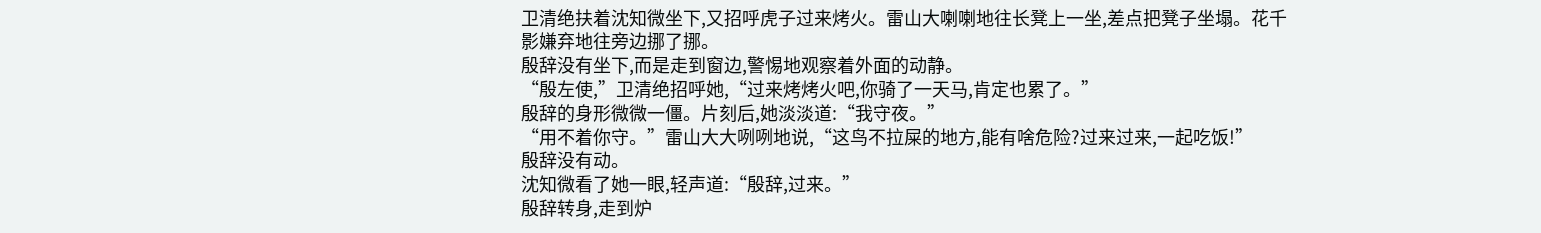卫清绝扶着沈知微坐下,又招呼虎子过来烤火。雷山大喇喇地往长凳上一坐,差点把凳子坐塌。花千影嫌弃地往旁边挪了挪。
殷辞没有坐下,而是走到窗边,警惕地观察着外面的动静。
“殷左使,”卫清绝招呼她,“过来烤烤火吧,你骑了一天马,肯定也累了。”
殷辞的身形微微一僵。片刻后,她淡淡道:“我守夜。”
“用不着你守。”雷山大大咧咧地说,“这鸟不拉屎的地方,能有啥危险?过来过来,一起吃饭!”
殷辞没有动。
沈知微看了她一眼,轻声道:“殷辞,过来。”
殷辞转身,走到炉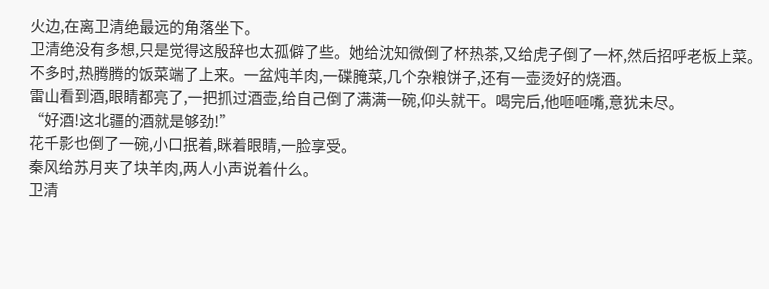火边,在离卫清绝最远的角落坐下。
卫清绝没有多想,只是觉得这殷辞也太孤僻了些。她给沈知微倒了杯热茶,又给虎子倒了一杯,然后招呼老板上菜。
不多时,热腾腾的饭菜端了上来。一盆炖羊肉,一碟腌菜,几个杂粮饼子,还有一壶烫好的烧酒。
雷山看到酒,眼睛都亮了,一把抓过酒壶,给自己倒了满满一碗,仰头就干。喝完后,他咂咂嘴,意犹未尽。
“好酒!这北疆的酒就是够劲!”
花千影也倒了一碗,小口抿着,眯着眼睛,一脸享受。
秦风给苏月夹了块羊肉,两人小声说着什么。
卫清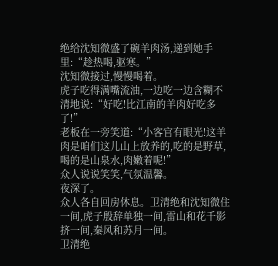绝给沈知微盛了碗羊肉汤,递到她手里:“趁热喝,驱寒。”
沈知微接过,慢慢喝着。
虎子吃得满嘴流油,一边吃一边含糊不清地说:“好吃!比江南的羊肉好吃多了!”
老板在一旁笑道:“小客官有眼光!这羊肉是咱们这儿山上放养的,吃的是野草,喝的是山泉水,肉嫩着呢!”
众人说说笑笑,气氛温馨。
夜深了。
众人各自回房休息。卫清绝和沈知微住一间,虎子殷辞单独一间,雷山和花千影挤一间,秦风和苏月一间。
卫清绝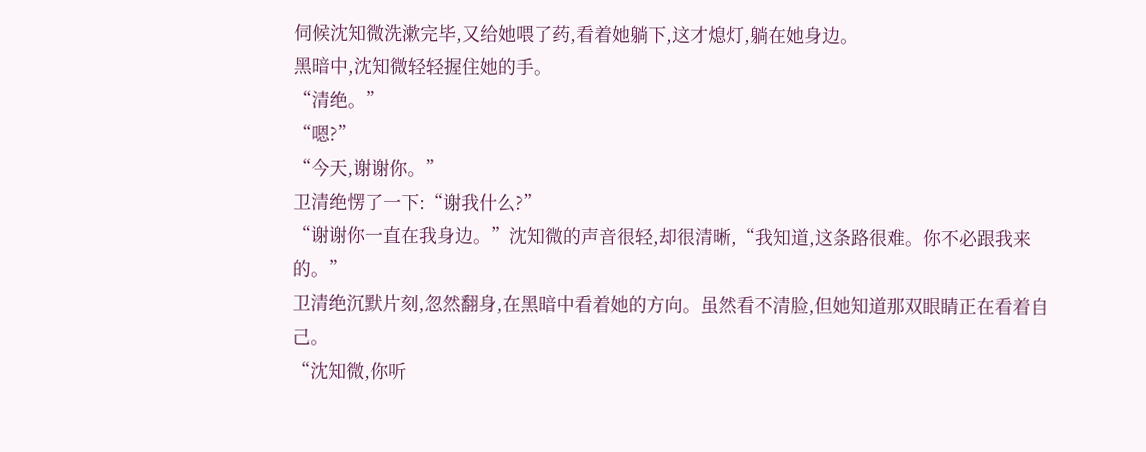伺候沈知微洗漱完毕,又给她喂了药,看着她躺下,这才熄灯,躺在她身边。
黑暗中,沈知微轻轻握住她的手。
“清绝。”
“嗯?”
“今天,谢谢你。”
卫清绝愣了一下:“谢我什么?”
“谢谢你一直在我身边。”沈知微的声音很轻,却很清晰,“我知道,这条路很难。你不必跟我来的。”
卫清绝沉默片刻,忽然翻身,在黑暗中看着她的方向。虽然看不清脸,但她知道那双眼睛正在看着自己。
“沈知微,你听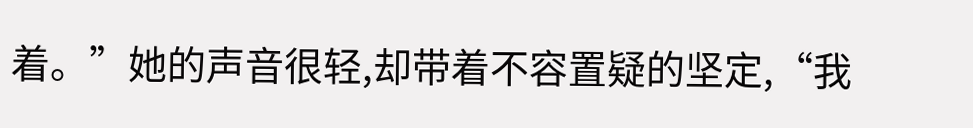着。”她的声音很轻,却带着不容置疑的坚定,“我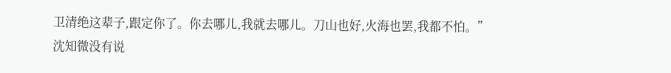卫清绝这辈子,跟定你了。你去哪儿,我就去哪儿。刀山也好,火海也罢,我都不怕。”
沈知微没有说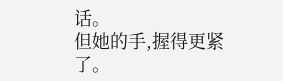话。
但她的手,握得更紧了。